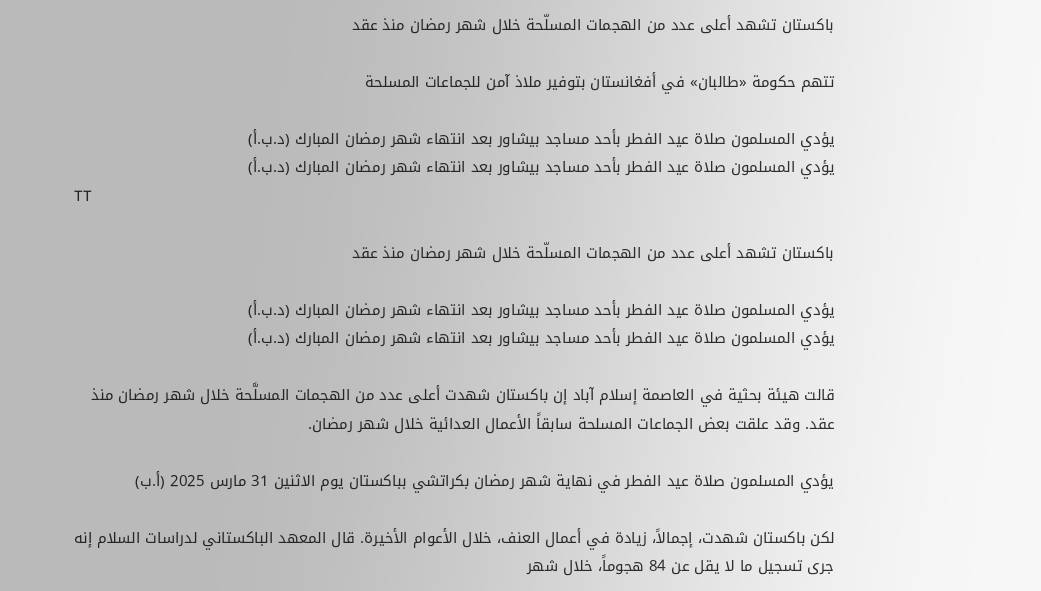باكستان تشهد أعلى عدد من الهجمات المسلّحة خلال شهر رمضان منذ عقد

تتهم حكومة «طالبان» في أفغانستان بتوفير ملاذ آمن للجماعات المسلحة

يؤدي المسلمون صلاة عيد الفطر بأحد مساجد بيشاور بعد انتهاء شهر رمضان المبارك (د.ب.أ)
يؤدي المسلمون صلاة عيد الفطر بأحد مساجد بيشاور بعد انتهاء شهر رمضان المبارك (د.ب.أ)
TT

باكستان تشهد أعلى عدد من الهجمات المسلّحة خلال شهر رمضان منذ عقد

يؤدي المسلمون صلاة عيد الفطر بأحد مساجد بيشاور بعد انتهاء شهر رمضان المبارك (د.ب.أ)
يؤدي المسلمون صلاة عيد الفطر بأحد مساجد بيشاور بعد انتهاء شهر رمضان المبارك (د.ب.أ)

قالت هيئة بحثية في العاصمة إسلام آباد إن باكستان شهدت أعلى عدد من الهجمات المسلَّحة خلال شهر رمضان منذ عقد. وقد علقت بعض الجماعات المسلحة سابقاً الأعمال العدائية خلال شهر رمضان.

يؤدي المسلمون صلاة عيد الفطر في نهاية شهر رمضان بكراتشي بباكستان يوم الاثنين 31 مارس 2025 (أ.ب)

لكن باكستان شهدت، إجمالاً، زيادة في أعمال العنف، خلال الأعوام الأخيرة. قال المعهد الباكستاني لدراسات السلام إنه جرى تسجيل ما لا يقل عن 84 هجوماً، خلال شهر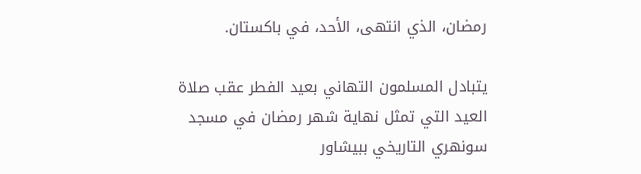رمضان، الذي انتهى، الأحد، في باكستان.

يتبادل المسلمون التهاني بعيد الفطر عقب صلاة العيد التي تمثل نهاية شهر رمضان في مسجد سونهري التاريخي ببيشاور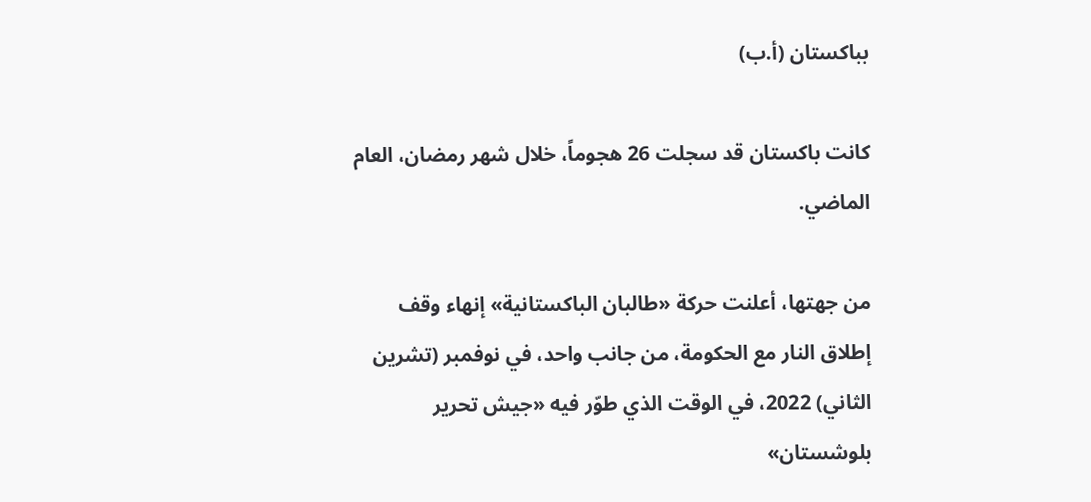بباكستان (أ.ب)

كانت باكستان قد سجلت 26 هجوماً، خلال شهر رمضان، العام الماضي.

من جهتها، أعلنت حركة «طالبان الباكستانية» إنهاء وقف إطلاق النار مع الحكومة، من جانب واحد، في نوفمبر (تشرين الثاني) 2022، في الوقت الذي طوّر فيه «جيش تحرير بلوشستان»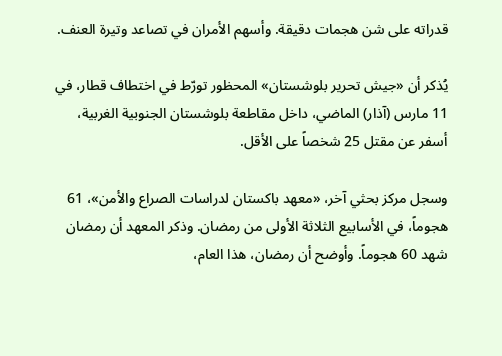قدراته على شن هجمات دقيقة. وأسهم الأمران في تصاعد وتيرة العنف.

يُذكر أن «جيش تحرير بلوشستان» المحظور تورّط في اختطاف قطار، في 11 مارس (آذار) الماضي، داخل مقاطعة بلوشستان الجنوبية الغربية، أسفر عن مقتل 25 شخصاً على الأقل.

وسجل مركز بحثي آخر، «معهد باكستان لدراسات الصراع والأمن»، 61 هجوماً، في الأسابيع الثلاثة الأولى من رمضان. وذكر المعهد أن رمضان شهد 60 هجوماً. وأوضح أن رمضان، هذا العام،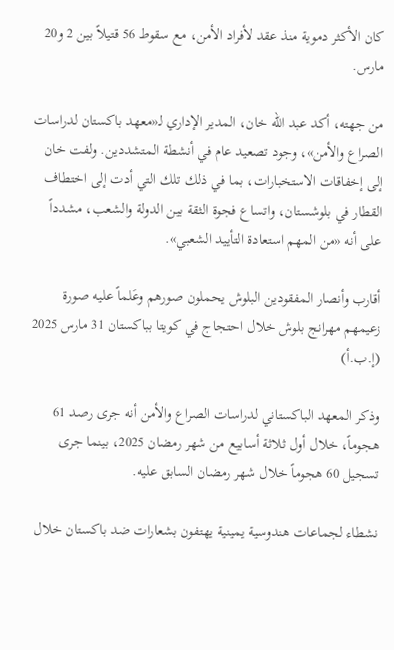كان الأكثر دموية منذ عقد لأفراد الأمن، مع سقوط 56 قتيلاً بين 2 و20 مارس.

من جهته، أكد عبد الله خان، المدير الإداري لـ«معهد باكستان لدراسات الصراع والأمن»، وجود تصعيد عام في أنشطة المتشددين. ولفت خان إلى إخفاقات الاستخبارات، بما في ذلك تلك التي أدت إلى اختطاف القطار في بلوشستان، واتساع فجوة الثقة بين الدولة والشعب، مشدداً على أنه «من المهم استعادة التأييد الشعبي».

أقارب وأنصار المفقودين البلوش يحملون صورهم وعَلماً عليه صورة زعيمهم مهرانج بلوش خلال احتجاج في كويتا بباكستان 31 مارس 2025 (إ.ب.أ)

وذكر المعهد الباكستاني لدراسات الصراع والأمن أنه جرى رصد 61 هجوماً، خلال أول ثلاثة أسابيع من شهر رمضان 2025، بينما جرى تسجيل 60 هجوماً خلال شهر رمضان السابق عليه.

نشطاء لجماعات هندوسية يمينية يهتفون بشعارات ضد باكستان خلال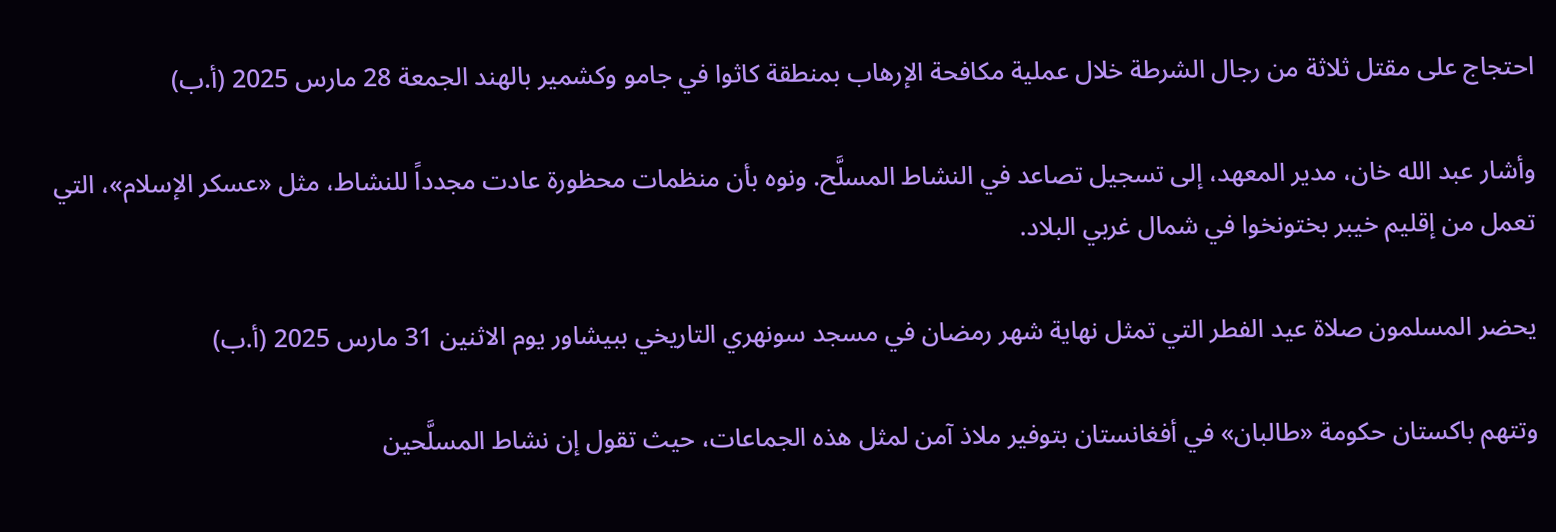احتجاج على مقتل ثلاثة من رجال الشرطة خلال عملية مكافحة الإرهاب بمنطقة كاثوا في جامو وكشمير بالهند الجمعة 28 مارس 2025 (أ.ب)

وأشار عبد الله خان، مدير المعهد، إلى تسجيل تصاعد في النشاط المسلَّح. ونوه بأن منظمات محظورة عادت مجدداً للنشاط، مثل «عسكر الإسلام»، التي تعمل من إقليم خيبر بختونخوا في شمال غربي البلاد.

يحضر المسلمون صلاة عيد الفطر التي تمثل نهاية شهر رمضان في مسجد سونهري التاريخي ببيشاور يوم الاثنين 31 مارس 2025 (أ.ب)

وتتهم باكستان حكومة «طالبان» في أفغانستان بتوفير ملاذ آمن لمثل هذه الجماعات، حيث تقول إن نشاط المسلَّحين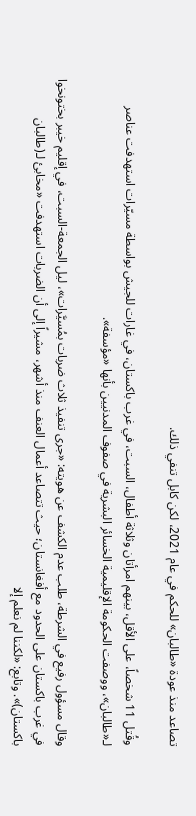تصاعد منذ عودة «طالبان» للحكم في عام 2021، لكن كابل تنفي ذلك.

وقُتل 11 شخصاً، على الأقل، بينهم امرأتان وثلاثة أطفال، السبت، في غرب باكستان، في غارات للجيش بواسطة مسيّرات استهدفت عناصر لـ«طالبان»، ووصفت الحكومة الإقليمية الخسائر البشرية في صفوف المدنيين بأنها «مؤسفة».

وقال مسؤول رفيع في الشرطة، طلب عدم الكشف عن هويته: «جرى تنفيذ ثلاث ضربات بمُسيَّرات»، ليل الجمعة-السبت، في إقليم خيبر بختونخوا في غرب باكستان على الحدود مع أفغانستان؛ حيث تتصاعد أعمال العنف منذ أشهر، مشيراً إلى أن الضربات استهدفت «مخابئ لـ(طالبان باكستان)». وتابع: «لكننا لم نعلم إلا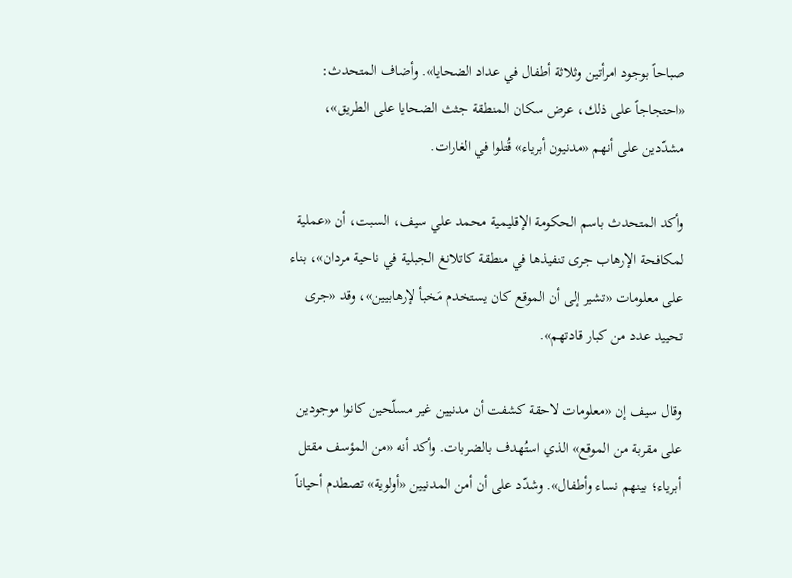صباحاً بوجود امرأتين وثلاثة أطفال في عداد الضحايا». وأضاف المتحدث: «احتجاجاً على ذلك، عرض سكان المنطقة جثث الضحايا على الطريق»، مشدّدين على أنهم «مدنيون أبرياء» قُتلوا في الغارات.

وأكد المتحدث باسم الحكومة الإقليمية محمد علي سيف، السبت، أن «عملية لمكافحة الإرهاب جرى تنفيذها في منطقة كاتلانغ الجبلية في ناحية مردان»، بناء على معلومات «تشير إلى أن الموقع كان يستخدم مَخبأ لإرهابيين»، وقد «جرى تحييد عدد من كبار قادتهم».

وقال سيف إن «معلومات لاحقة كشفت أن مدنيين غير مسلّحين كانوا موجودين على مقربة من الموقع» الذي استُهدف بالضربات. وأكد أنه «من المؤسف مقتل أبرياء؛ بينهم نساء وأطفال». وشدّد على أن أمن المدنيين «أولوية» تصطدم أحياناً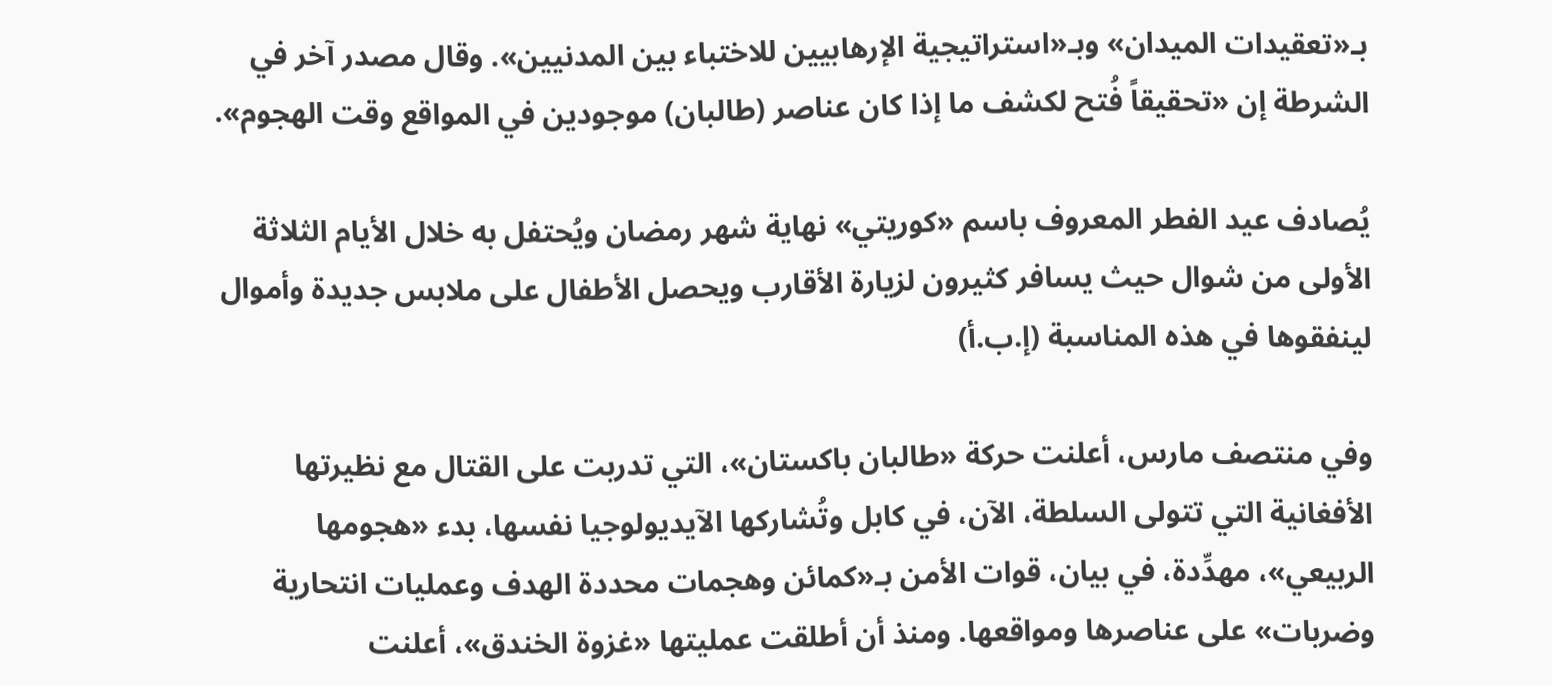بـ«تعقيدات الميدان» وبـ«استراتيجية الإرهابيين للاختباء بين المدنيين». وقال مصدر آخر في الشرطة إن «تحقيقاً فُتح لكشف ما إذا كان عناصر (طالبان) موجودين في المواقع وقت الهجوم».

يُصادف عيد الفطر المعروف باسم «كوريتي» نهاية شهر رمضان ويُحتفل به خلال الأيام الثلاثة الأولى من شوال حيث يسافر كثيرون لزيارة الأقارب ويحصل الأطفال على ملابس جديدة وأموال لينفقوها في هذه المناسبة (إ.ب.أ)

وفي منتصف مارس، أعلنت حركة «طالبان باكستان»، التي تدربت على القتال مع نظيرتها الأفغانية التي تتولى السلطة، الآن، في كابل وتُشاركها الآيديولوجيا نفسها، بدء «هجومها الربيعي»، مهدِّدة، في بيان، قوات الأمن بـ«كمائن وهجمات محددة الهدف وعمليات انتحارية وضربات» على عناصرها ومواقعها. ومنذ أن أطلقت عمليتها «غزوة الخندق»، أعلنت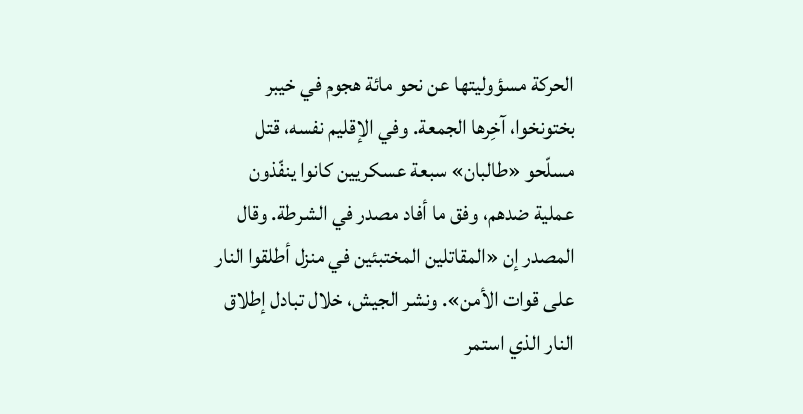الحركة مسؤوليتها عن نحو مائة هجوم في خيبر بختونخوا، آخِرها الجمعة. وفي الإقليم نفسه، قتل مسلّحو «طالبان» سبعة عسكريين كانوا ينفّذون عملية ضدهم، وفق ما أفاد مصدر في الشرطة. وقال المصدر إن «المقاتلين المختبئين في منزل أطلقوا النار على قوات الأمن». ونشر الجيش، خلال تبادل إطلاق النار الذي استمر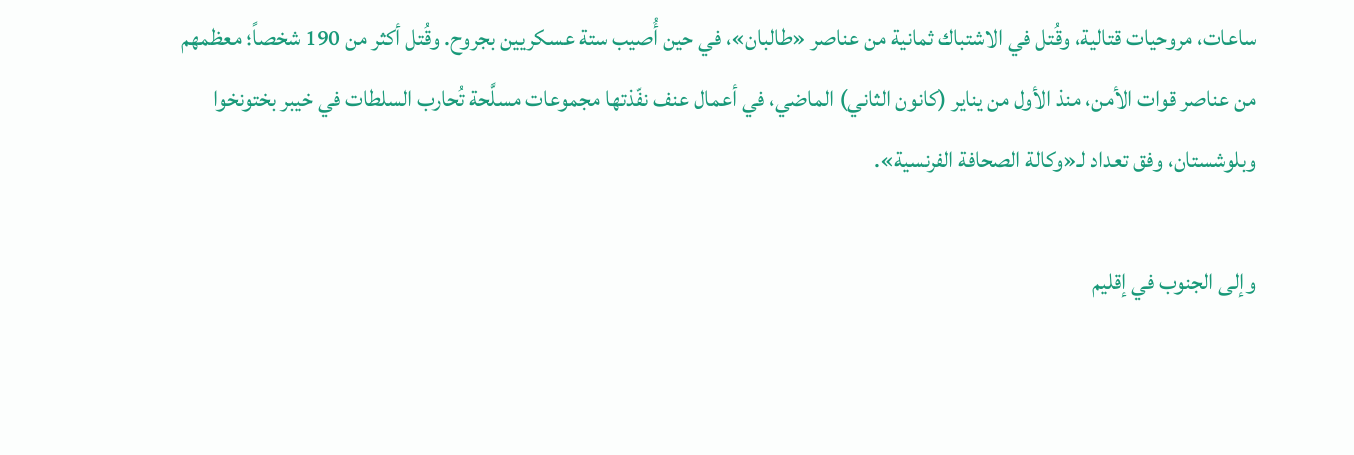ساعات، مروحيات قتالية، وقُتل في الاشتباك ثمانية من عناصر «طالبان»، في حين أُصيب ستة عسكريين بجروح. وقُتل أكثر من 190 شخصاً؛ معظمهم من عناصر قوات الأمن، منذ الأول من يناير (كانون الثاني) الماضي، في أعمال عنف نفّذتها مجموعات مسلَّحة تُحارب السلطات في خيبر بختونخوا وبلوشستان، وفق تعداد لـ«وكالة الصحافة الفرنسية».

وإلى الجنوب في إقليم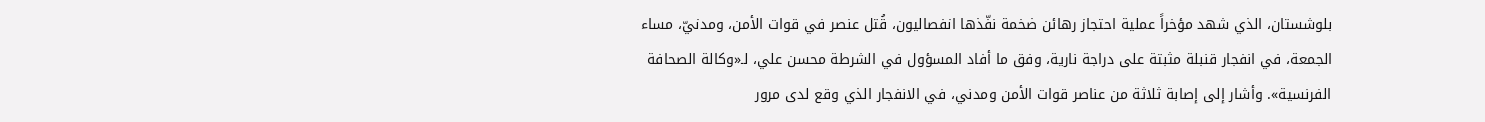بلوشستان، الذي شهد مؤخراً عملية احتجاز رهائن ضخمة نفّذها انفصاليون، قُتل عنصر في قوات الأمن، ومدنيّ، مساء الجمعة، في انفجار قنبلة مثبتة على دراجة نارية، وفق ما أفاد المسؤول في الشرطة محسن علي، لـ«وكالة الصحافة الفرنسية». وأشار إلى إصابة ثلاثة من عناصر قوات الأمن ومدني، في الانفجار الذي وقع لدى مرور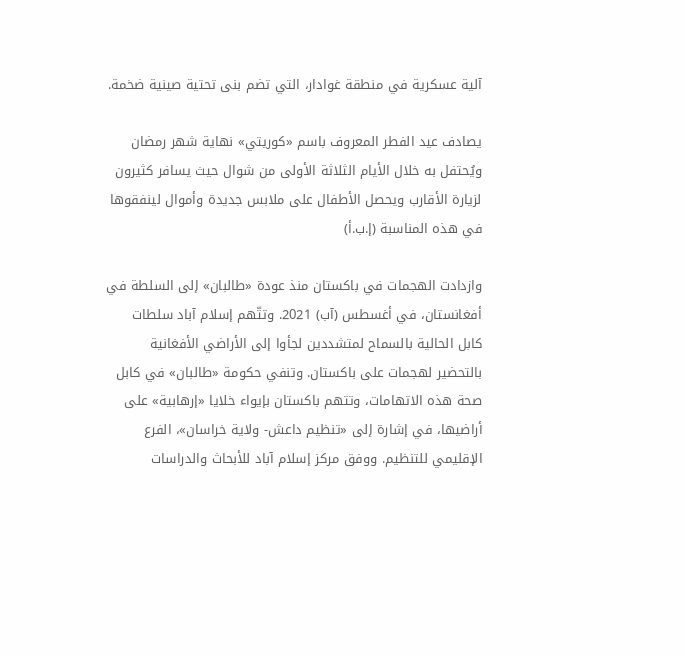آلية عسكرية في منطقة غوادار، التي تضم بنى تحتية صينية ضخمة.

يصادف عيد الفطر المعروف باسم «كوريتي» نهاية شهر رمضان ويُحتفل به خلال الأيام الثلاثة الأولى من شوال حيث يسافر كثيرون لزيارة الأقارب ويحصل الأطفال على ملابس جديدة وأموال لينفقوها في هذه المناسبة (إ.ب.أ)

وازدادت الهجمات في باكستان منذ عودة «طالبان» إلى السلطة في أفغانستان، في أغسطس (آب) 2021. وتتّهم إسلام آباد سلطات كابل الحالية بالسماح لمتشددين لجأوا إلى الأراضي الأفغانية بالتحضير لهجمات على باكستان. وتنفي حكومة «طالبان» في كابل صحة هذه الاتهامات، وتتهم باكستان بإيواء خلايا «إرهابية» على أراضيها، في إشارة إلى «تنظيم داعش- ولاية خراسان»، الفرع الإقليمي للتنظيم. ووفق مركز إسلام آباد للأبحاث والدراسات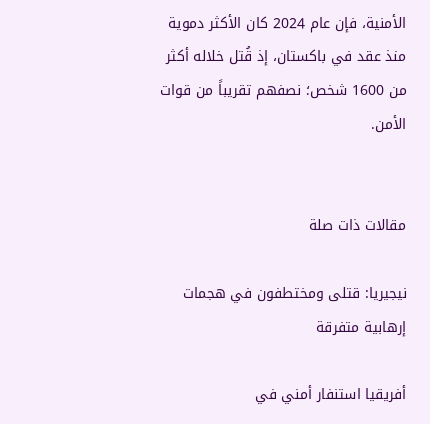الأمنية، فإن عام 2024 كان الأكثر دموية منذ عقد في باكستان، إذ قُتل خلاله أكثر من 1600 شخص؛ نصفهم تقريباً من قوات الأمن.


مقالات ذات صلة

نيجيريا: قتلى ومختطفون في هجمات إرهابية متفرقة

أفريقيا استنفار أمني في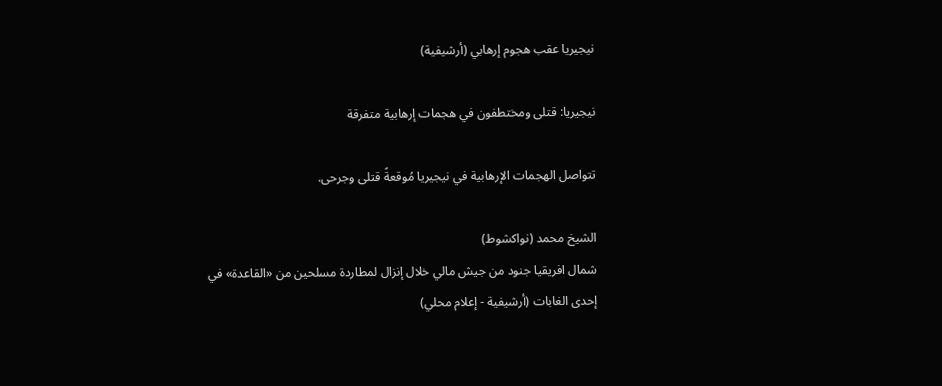نيجيريا عقب هجوم إرهابي (أرشيفية)

نيجيريا: قتلى ومختطفون في هجمات إرهابية متفرقة

تتواصل الهجمات الإرهابية في نيجيريا مُوقعةً قتلى وجرحى.

الشيخ محمد (نواكشوط)
شمال افريقيا جنود من جيش مالي خلال إنزال لمطاردة مسلحين من «القاعدة» في إحدى الغابات (أرشيفية - إعلام محلي)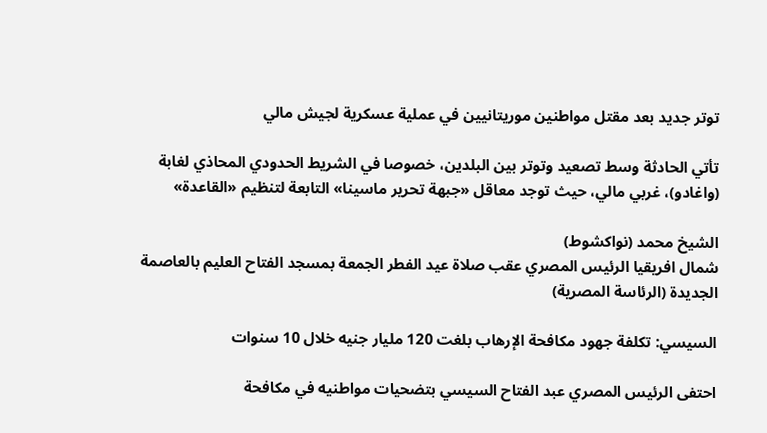توتر جديد بعد مقتل مواطنين موريتانيين في عملية عسكرية لجيش مالي

تأتي الحادثة وسط تصعيد وتوتر بين البلدين، خصوصا في الشريط الحدودي المحاذي لغابة (واغادو)، غربي مالي، حيث توجد معاقل «جبهة تحرير ماسينا» التابعة لتنظيم «القاعدة»

الشيخ محمد (نواكشوط)
شمال افريقيا الرئيس المصري عقب صلاة عيد الفطر الجمعة بمسجد الفتاح العليم بالعاصمة الجديدة (الرئاسة المصرية)

السيسي: تكلفة جهود مكافحة الإرهاب بلغت 120 مليار جنيه خلال 10 سنوات

احتفى الرئيس المصري عبد الفتاح السيسي بتضحيات مواطنيه في مكافحة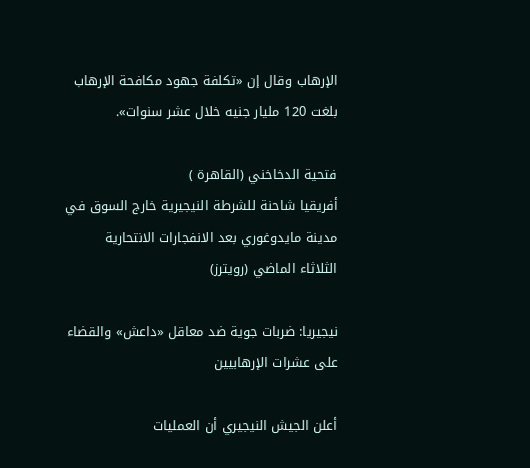الإرهاب وقال إن «تكلفة جهود مكافحة الإرهاب بلغت 120 مليار جنيه خلال عشر سنوات».

فتحية الدخاخني (القاهرة )
أفريقيا شاحنة للشرطة النيجيرية خارج السوق في مدينة مايدوغوري بعد الانفجارات الانتحارية الثلاثاء الماضي (رويترز)

نيجيريا: ضربات جوية ضد معاقل «داعش» والقضاء على عشرات الإرهابيين

أعلن الجيش النيجيري أن العمليات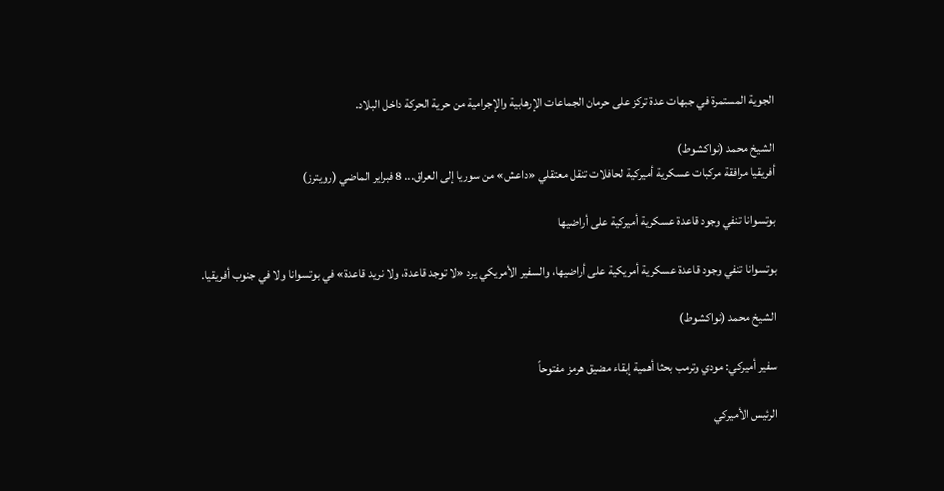الجوية المستمرة في جبهات عدة تركز على حرمان الجماعات الإرهابية والإجرامية من حرية الحركة داخل البلاد.

الشيخ محمد (نواكشوط)
أفريقيا مرافقة مركبات عسكرية أميركية لحافلات تنقل معتقلي «داعش» من سوريا إلى العراق... 8 فبراير الماضي (رويترز)

بوتسوانا تنفي وجود قاعدة عسكرية أميركية على أراضيها

بوتسوانا تنفي وجود قاعدة عسكرية أمريكية على أراضيها، والسفير الأمريكي يرد «لا توجد قاعدة، ولا نريد قاعدة» في بوتسوانا ولا في جنوب أفريقيا.

الشيخ محمد (نواكشوط)

سفير أميركي: مودي وترمب بحثا أهمية إبقاء مضيق هرمز مفتوحاً

الرئيس الأميركي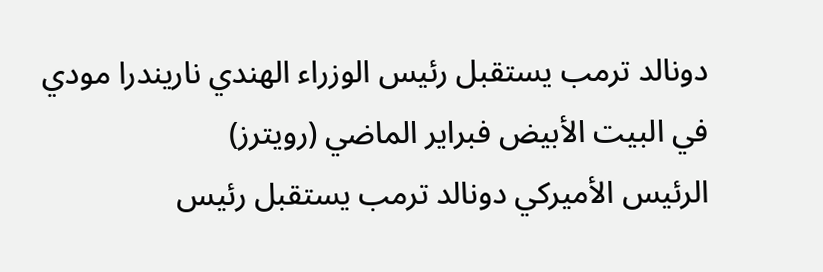دونالد ترمب يستقبل رئيس الوزراء الهندي ناريندرا مودي في البيت الأبيض فبراير الماضي (رويترز)
الرئيس الأميركي دونالد ترمب يستقبل رئيس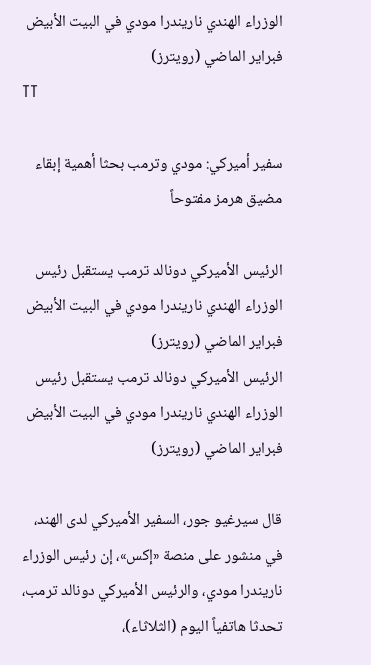الوزراء الهندي ناريندرا مودي في البيت الأبيض فبراير الماضي (رويترز)
TT

سفير أميركي: مودي وترمب بحثا أهمية إبقاء مضيق هرمز مفتوحاً

الرئيس الأميركي دونالد ترمب يستقبل رئيس الوزراء الهندي ناريندرا مودي في البيت الأبيض فبراير الماضي (رويترز)
الرئيس الأميركي دونالد ترمب يستقبل رئيس الوزراء الهندي ناريندرا مودي في البيت الأبيض فبراير الماضي (رويترز)

قال سيرغيو جور، السفير الأميركي لدى الهند، في منشور على منصة «إكس»، إن رئيس الوزراء ناريندرا مودي، والرئيس الأميركي دونالد ترمب، تحدثا هاتفياً اليوم (الثلاثاء)،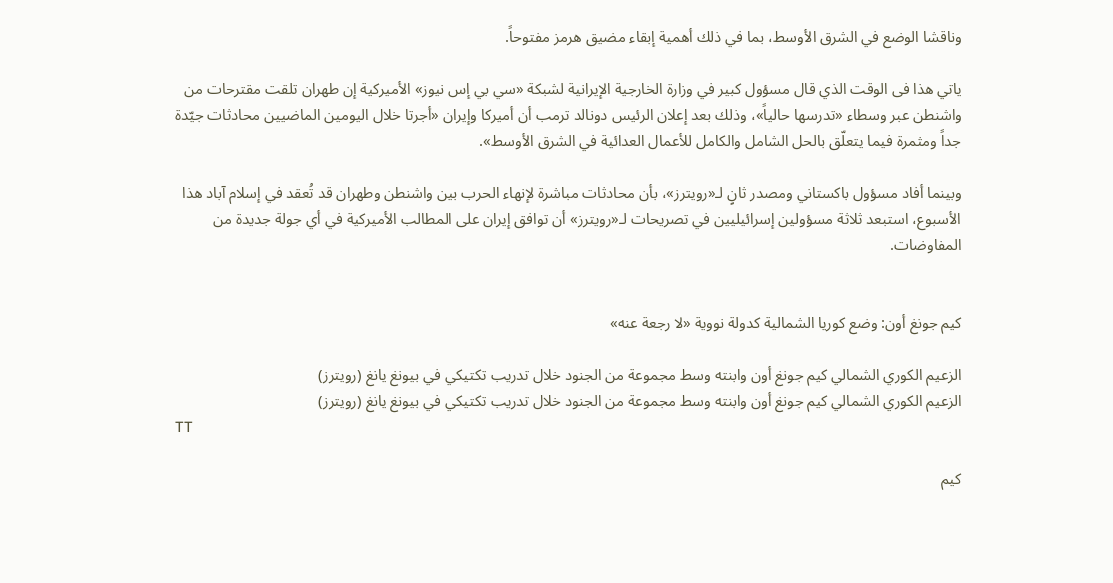وناقشا الوضع في الشرق الأوسط، بما في ذلك أهمية إبقاء مضيق هرمز مفتوحاً.

ياتي هذا فى الوقت الذي قال مسؤول كبير في وزارة الخارجية الإيرانية لشبكة «سي بي إس نيوز» الأميركية إن طهران تلقت مقترحات من واشنطن عبر وسطاء «تدرسها حالياً»، وذلك بعد إعلان الرئيس دونالد ترمب أن أميركا وإيران «أجرتا خلال اليومين الماضيين محادثات جيّدة جداً ومثمرة فيما يتعلّق بالحل الشامل والكامل للأعمال العدائية في الشرق الأوسط».

وبينما أفاد مسؤول باكستاني ومصدر ثانٍ لـ«رويترز»، بأن محادثات مباشرة لإنهاء الحرب بين واشنطن وطهران قد تُعقد في إسلام آباد هذا الأسبوع، استبعد ثلاثة مسؤولين إسرائيليين في تصريحات لـ«رويترز» أن ‌توافق إيران على المطالب ‌الأميركية في أي جولة جديدة من المفاوضات.


كيم جونغ أون: وضع كوريا الشمالية كدولة نووية «لا رجعة عنه»

الزعيم الكوري الشمالي كيم جونغ أون وابنته وسط مجموعة من الجنود خلال تدريب تكتيكي في بيونغ يانغ (رويترز)
الزعيم الكوري الشمالي كيم جونغ أون وابنته وسط مجموعة من الجنود خلال تدريب تكتيكي في بيونغ يانغ (رويترز)
TT

كيم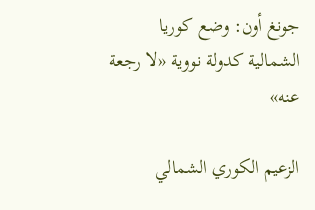جونغ أون: وضع كوريا الشمالية كدولة نووية «لا رجعة عنه»

الزعيم الكوري الشمالي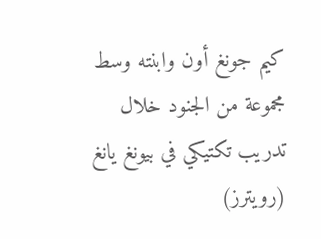كيم جونغ أون وابنته وسط مجموعة من الجنود خلال تدريب تكتيكي في بيونغ يانغ (رويترز)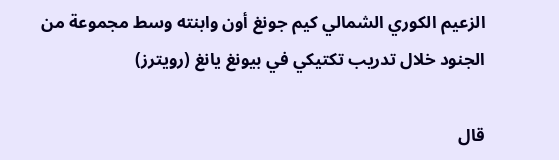الزعيم الكوري الشمالي كيم جونغ أون وابنته وسط مجموعة من الجنود خلال تدريب تكتيكي في بيونغ يانغ (رويترز)

قال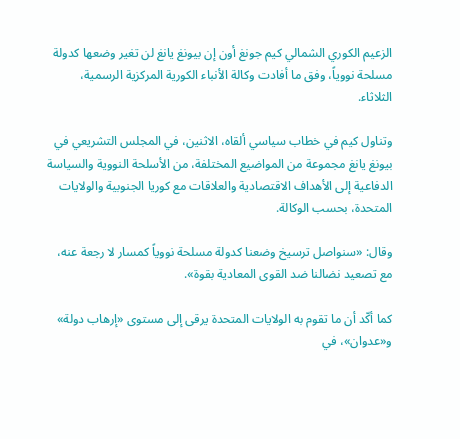الزعيم الكوري الشمالي كيم جونغ أون إن بيونغ يانغ لن تغير وضعها كدولة مسلحة نووياً، وفق ما أفادت وكالة الأنباء الكورية المركزية الرسمية، الثلاثاء.

وتناول كيم في خطاب سياسي ألقاه، الاثنين، في المجلس التشريعي في بيونغ يانغ مجموعة من المواضيع المختلفة، من الأسلحة النووية والسياسة الدفاعية إلى الأهداف الاقتصادية والعلاقات مع كوريا الجنوبية والولايات المتحدة، بحسب الوكالة.

وقال: «سنواصل ترسيخ وضعنا كدولة مسلحة نووياً كمسار لا رجعة عنه، مع تصعيد نضالنا ضد القوى المعادية بقوة».

كما أكّد أن ما تقوم به الولايات المتحدة يرقى إلى مستوى «إرهاب دولة» و«عدوان»، في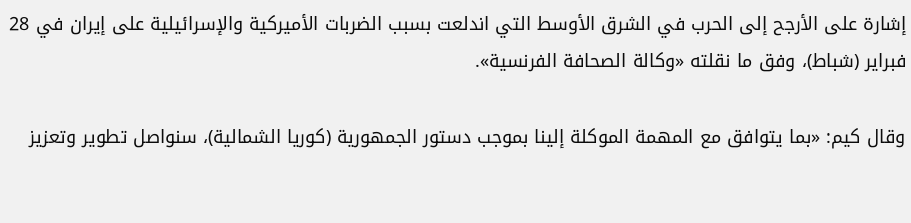إشارة على الأرجح إلى الحرب في الشرق الأوسط التي اندلعت بسبب الضربات الأميركية والإسرائيلية على إيران في 28 فبراير (شباط)، وفق ما نقلته «وكالة الصحافة الفرنسية».

وقال كيم: «بما يتوافق مع المهمة الموكلة إلينا بموجب دستور الجمهورية (كوريا الشمالية)، سنواصل تطوير وتعزيز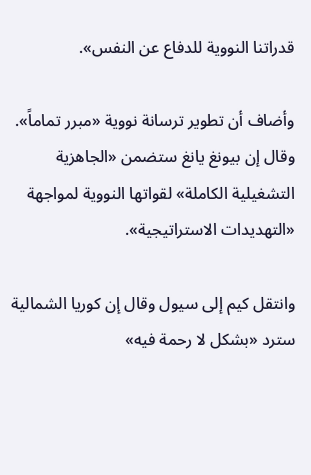قدراتنا النووية للدفاع عن النفس».

وأضاف أن تطوير ترسانة نووية «مبرر تماماً». وقال إن بيونغ يانغ ستضمن «الجاهزية التشغيلية الكاملة» لقواتها النووية لمواجهة «التهديدات الاستراتيجية».

وانتقل كيم إلى سيول وقال إن كوريا الشمالية سترد «بشكل لا رحمة فيه»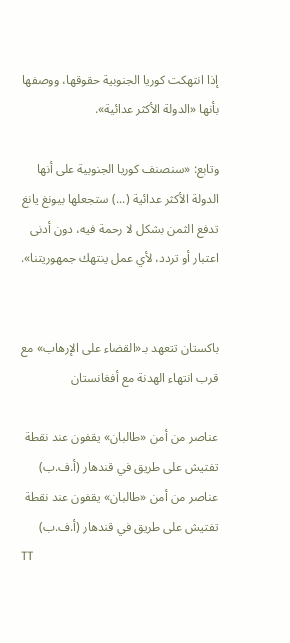إذا انتهكت كوريا الجنوبية حقوقها، ووصفها بأنها «الدولة الأكثر عدائية».

وتابع: «سنصنف كوريا الجنوبية على أنها الدولة الأكثر عدائية (...) ستجعلها بيونغ يانغ تدفع الثمن بشكل لا رحمة فيه، دون أدنى اعتبار أو تردد، لأي عمل ينتهك جمهوريتنا».


باكستان تتعهد بـ«القضاء على الإرهاب» مع قرب انتهاء الهدنة مع أفغانستان

عناصر من أمن «طالبان» يقفون عند نقطة تفتيش على طريق في قندهار (أ.ف.ب)
عناصر من أمن «طالبان» يقفون عند نقطة تفتيش على طريق في قندهار (أ.ف.ب)
TT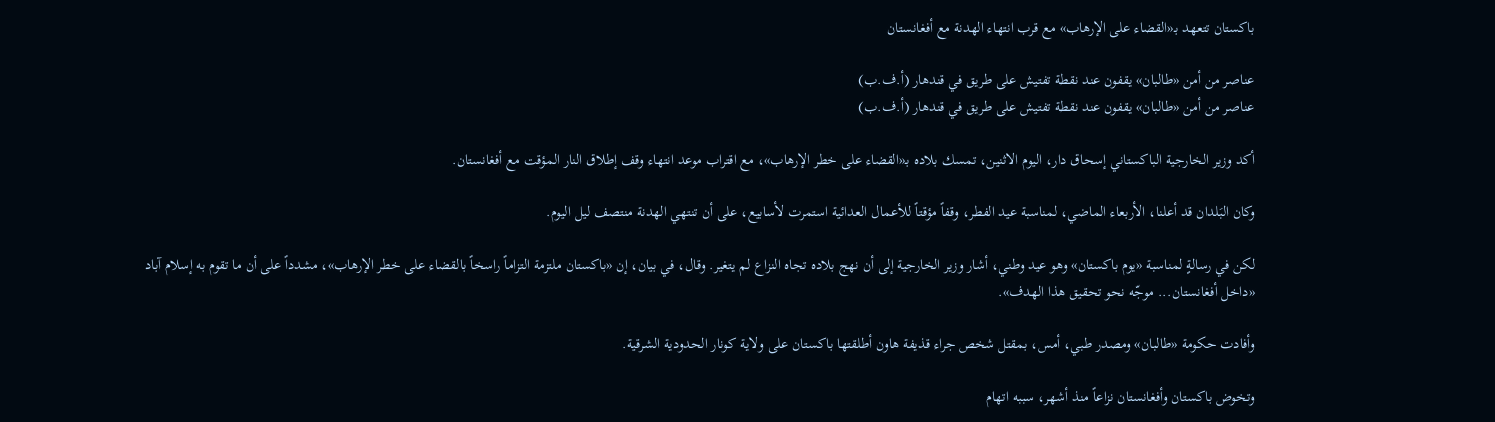باكستان تتعهد بـ«القضاء على الإرهاب» مع قرب انتهاء الهدنة مع أفغانستان

عناصر من أمن «طالبان» يقفون عند نقطة تفتيش على طريق في قندهار (أ.ف.ب)
عناصر من أمن «طالبان» يقفون عند نقطة تفتيش على طريق في قندهار (أ.ف.ب)

أكد وزير الخارجية الباكستاني إسحاق دار، اليوم الاثنين، تمسك بلاده بـ«القضاء على خطر الإرهاب»، مع اقتراب موعد انتهاء وقف إطلاق النار المؤقت مع أفغانستان.

وكان البَلدان قد أعلنا، الأربعاء الماضي، لمناسبة عيد الفطر، وقفاً مؤقتاً للأعمال العدائية استمرت لأسابيع، على أن تنتهي الهدنة منتصف ليل اليوم.

لكن في رسالةٍ لمناسبة «يوم باكستان» وهو عيد وطني، أشار وزير الخارجية إلى أن نهج بلاده تجاه النزاع لم يتغير. وقال، في بيان، إن «باكستان ملتزمة التزاماً راسخاً بالقضاء على خطر الإرهاب»، مشدداً على أن ما تقوم به إسلام آباد «داخل أفغانستان... موجّه نحو تحقيق هذا الهدف».

وأفادت حكومة «طالبان» ومصدر طبي، أمس، بمقتل شخص جراء قذيفة هاون أطلقتها باكستان على ولاية كونار الحدودية الشرقية.

وتخوض باكستان وأفغانستان نزاعاً منذ أشهر، سببه اتهام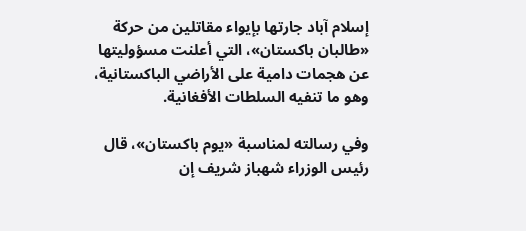إسلام آباد جارتها بإيواء مقاتلين من حركة «طالبان باكستان»، التي أعلنت مسؤوليتها عن هجمات دامية على الأراضي الباكستانية، وهو ما تنفيه السلطات الأفغانية.

وفي رسالته لمناسبة «يوم باكستان»، قال رئيس الوزراء شهباز شريف إن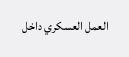العمل العسكري داخل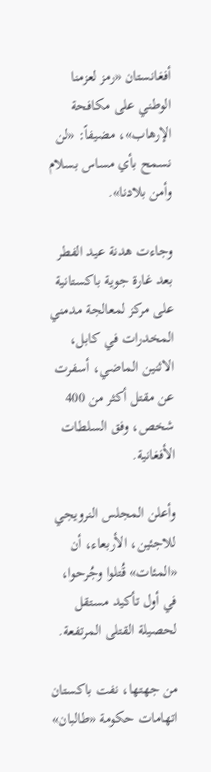أفغانستان «رمز لعزمنا الوطني على مكافحة الإرهاب»، مضيفاً: «لن نسمح بأي مساس بسلام وأمن بلادنا».

وجاءت هدنة عيد الفطر بعد غارة جوية باكستانية على مركز لمعالجة مدمني المخدرات في كابل، الاثنين الماضي، أسفرت عن مقتل أكثر من 400 شخص، وفق السلطات الأفغانية.

وأعلن المجلس النرويجي للاجئين، الأربعاء، أن «المئات» قُتلوا وجُرحوا، في أول تأكيد مستقل لحصيلة القتلى المرتفعة.

من جهتها، نفت باكستان اتهامات حكومة «طالبان»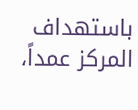باستهداف المركز عمداً،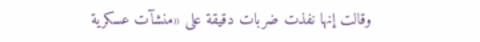وقالت إنها نفذت ضربات دقيقة على «منشآت عسكرية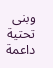وبنى تحتية داعمة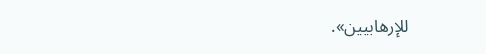للإرهابيين».